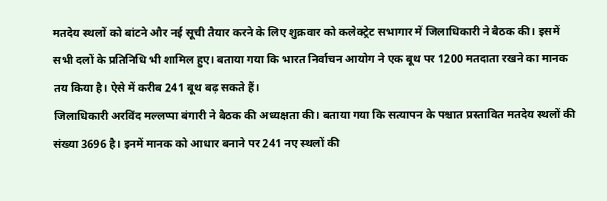मतदेय स्थलों को बांटने और नई सूची तैयार करने के लिए शुक्रवार को कलेक्ट्रेट सभागार में जिलाधिकारी ने बैठक की। इसमें सभी दलों के प्रतिनिधि भी शामिल हुए। बताया गया कि भारत निर्वाचन आयोग ने एक बूथ पर 1200 मतदाता रखने का मानक तय किया है। ऐसे में करीब 241 बूथ बढ़ सकते हैं।
जिलाधिकारी अरविंद मल्लप्पा बंगारी ने बैठक की अध्यक्षता की। बताया गया कि सत्यापन के पश्चात प्रस्तावित मतदेय स्थलों की संख्या 3696 है। इनमें मानक को आधार बनाने पर 241 नए स्थलों की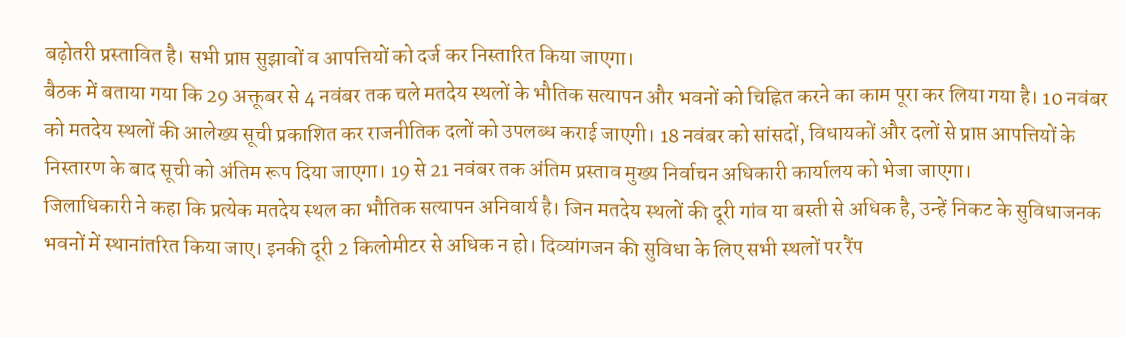बढ़ोतरी प्रस्तावित है। सभी प्राप्त सुझावों व आपत्तियों को दर्ज कर निस्तारित किया जाएगा।
बैठक में बताया गया कि 29 अक्तूबर से 4 नवंबर तक चले मतदेय स्थलों के भौतिक सत्यापन और भवनों को चिह्नित करने का काम पूरा कर लिया गया है। 10 नवंबर को मतदेय स्थलों की आलेख्य सूची प्रकाशित कर राजनीतिक दलों को उपलब्ध कराई जाएगी। 18 नवंबर को सांसदों, विधायकों और दलों से प्राप्त आपत्तियों के निस्तारण के बाद सूची को अंतिम रूप दिया जाएगा। 19 से 21 नवंबर तक अंतिम प्रस्ताव मुख्य निर्वाचन अधिकारी कार्यालय को भेजा जाएगा।
जिलाधिकारी ने कहा कि प्रत्येक मतदेय स्थल का भौतिक सत्यापन अनिवार्य है। जिन मतदेय स्थलों की दूरी गांव या बस्ती से अधिक है, उन्हें निकट के सुविधाजनक भवनों में स्थानांतरित किया जाए। इनकी दूरी 2 किलोमीटर से अधिक न हो। दिव्यांगजन की सुविधा के लिए सभी स्थलों पर रैंप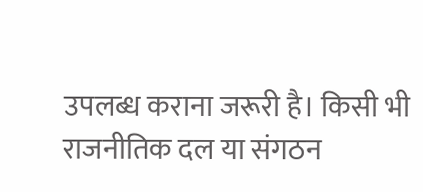उपलब्ध कराना जरूरी है। किसी भी राजनीतिक दल या संगठन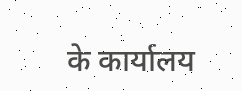के कार्यालय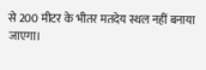से 200 मीटर के भीतर मतदेय स्थल नहीं बनाया जाएगा।